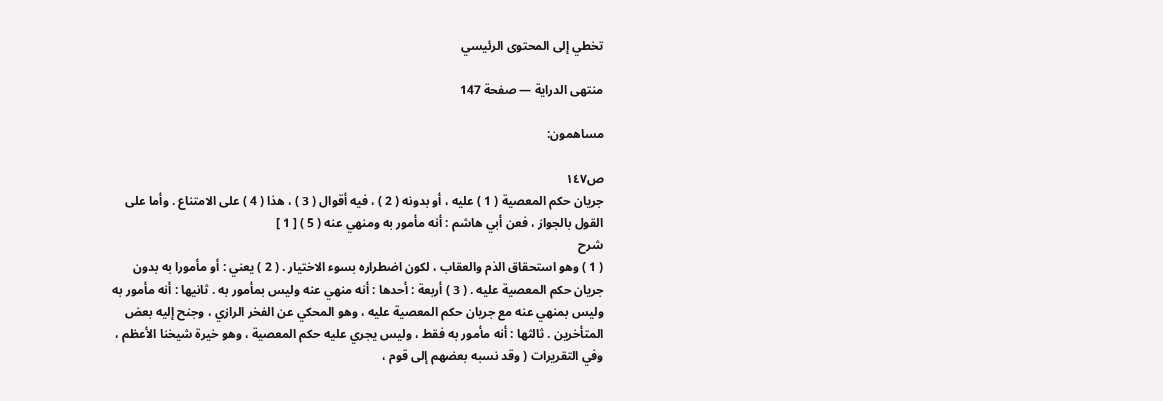تخطي إلى المحتوى الرئيسي

منتهى الدراية — صفحة 147

مساهمون:

ص١٤٧
جريان حكم المعصية ( 1 ) عليه ، أو بدونه ( 2 ) ، فيه أقوال ( 3 ) ، هذا ( 4 ) على الامتناع . وأما على القول بالجواز ، فعن أبي هاشم : أنه مأمور به ومنهي عنه ( 5 ) [ 1 ]
شرح
( 1 ) وهو استحقاق الذم والعقاب ، لكون اضطراره بسوء الاختيار . ( 2 ) يعني : أو مأمورا به بدون جريان حكم المعصية عليه . ( 3 ) أربعة : أحدها : أنه منهي عنه وليس بمأمور به . ثانيها : أنه مأمور به وليس بمنهي عنه مع جريان حكم المعصية عليه ، وهو المحكي عن الفخر الرازي ، وجنح إليه بعض المتأخرين . ثالثها : أنه مأمور به فقط ، وليس يجري عليه حكم المعصية ، وهو خيرة شيخنا الأعظم ، وفي التقريرات ( وقد نسبه بعضهم إلى قوم ،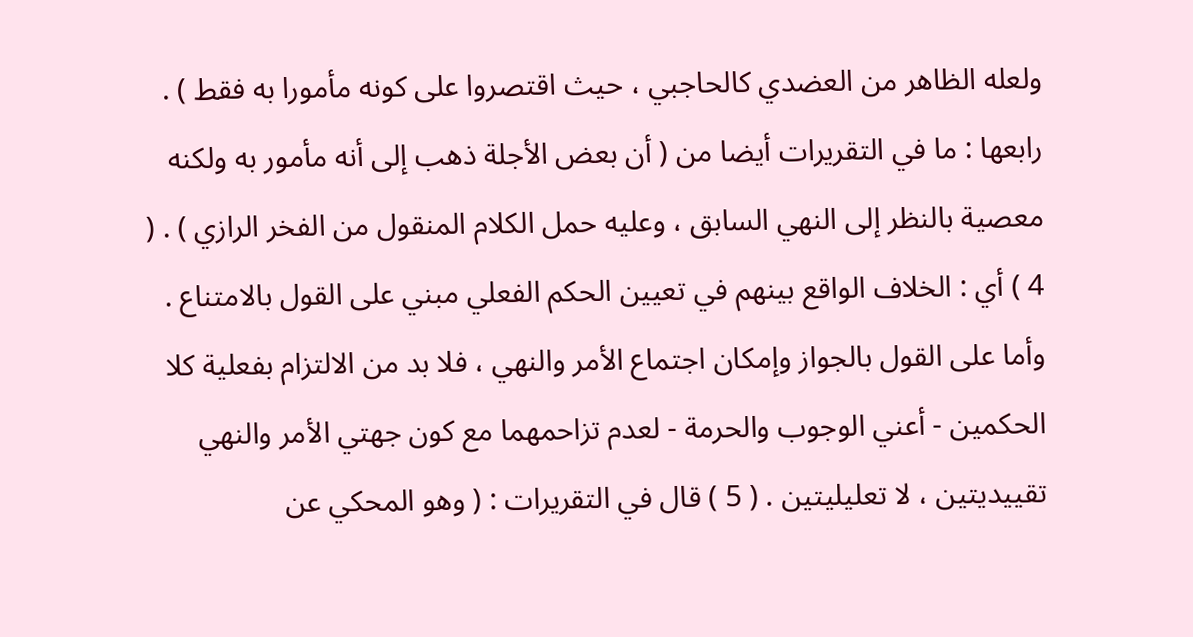ولعله الظاهر من العضدي كالحاجبي ، حيث اقتصروا على كونه مأمورا به فقط ) . رابعها : ما في التقريرات أيضا من ( أن بعض الأجلة ذهب إلى أنه مأمور به ولكنه معصية بالنظر إلى النهي السابق ، وعليه حمل الكلام المنقول من الفخر الرازي ) . ( 4 ) أي : الخلاف الواقع بينهم في تعيين الحكم الفعلي مبني على القول بالامتناع . وأما على القول بالجواز وإمكان اجتماع الأمر والنهي ، فلا بد من الالتزام بفعلية كلا الحكمين - أعني الوجوب والحرمة - لعدم تزاحمهما مع كون جهتي الأمر والنهي تقييديتين ، لا تعليليتين . ( 5 ) قال في التقريرات : ( وهو المحكي عن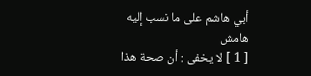أبي هاشم على ما نسب إليه
هامش
[ 1 ] لا يخفى : أن صحة هذا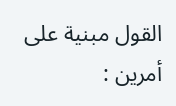القول مبنية على أمرين :